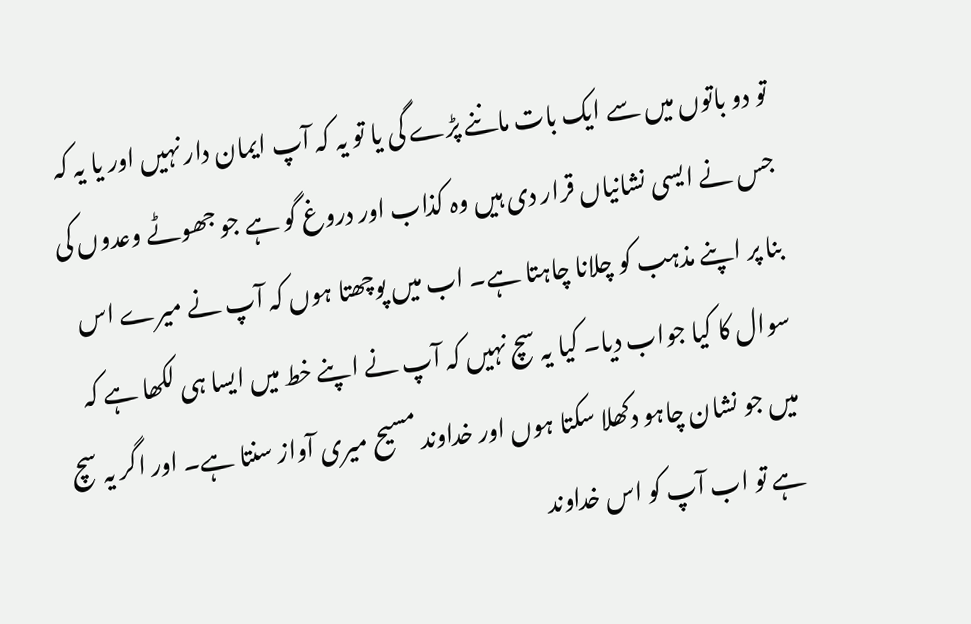تو دو باتوں میں سے ایک بات ماننے پڑے گی یا تو یہ کہ آپ ایمان دار نہیں اور یا یہ کہ جس نے ایسی نشانیاں قرار دی ہیں وہ کذاب اور دروغ گو ہے جو جھوٹے وعدوں کی بنا پر اپنے مذہب کو چلانا چاہتا ہے۔ اب میں پوچھتا ہوں کہ آپ نے میرے اس سوال کا کیا جواب دیا۔ کیا یہ سچ نہیں کہ آپ نے اپنے خط میں ایسا ہی لکھا ہے کہ میں جو نشان چاہو دکھلا سکتا ہوں اور خداوند مسیح میری آواز سنتا ہے۔ اور اگر یہ سچ ہے تو اب آپ کو اس خداوند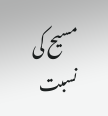مسیح کی نسبت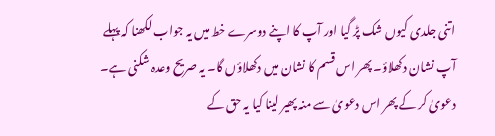اتنی جلدی کیوں شک پڑ گیا اور آپ کا اپنے دوسرے خط میں یہ جواب لکھنا کہ پہلے آپ نشان دکھلاؤ۔ پھر اس قسم کا نشان میں دکھلاؤں گا۔ یہ صریح وعدہ شکنی ہے۔ دعویٰ کر کے پھر اس دعویٰ سے منہ پھیر لینا کیا یہ حق کے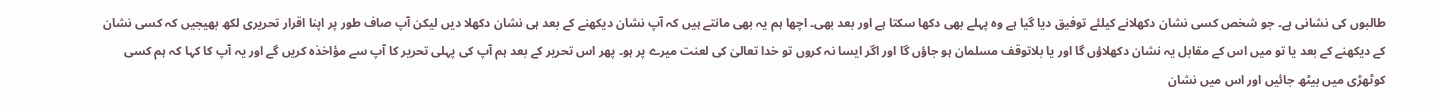طالبوں کی نشانی ہے۔ جو شخص کسی نشان دکھلانے کیلئے توفیق دیا گیا ہے وہ پہلے بھی دکھا سکتا ہے اور بعد بھی۔ اچھا ہم یہ بھی مانتے ہیں کہ آپ نشان دیکھنے کے بعد ہی نشان دکھلا دیں لیکن آپ صاف طور پر اپنا اقرار تحریری لکھ بھیجیں کہ کسی نشان کے دیکھنے کے بعد یا تو میں اس کے مقابل یہ نشان دکھلاؤں گا اور یا بلاتوقف مسلمان ہو جاؤں گا اور اگر ایسا نہ کروں تو خدا تعالیٰ کی لعنت میرے پر ہو۔ پھر اس تحریر کے بعد ہم آپ کی پہلی تحریر کا آپ سے مؤاخذہ کریں گے اور یہ آپ کا کہا کہ ہم کسی کوٹھڑی میں بیٹھ جائیں اور اس میں نشان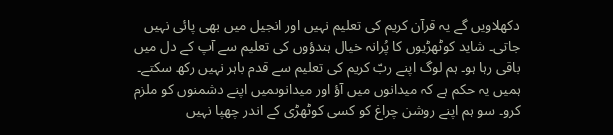دکھلاویں گے یہ قرآن کریم کی تعلیم نہیں اور انجیل میں بھی پائی نہیں جاتی۔ شاید کوٹھڑیوں کا پُرانہ خیال ہندؤوں کی تعلیم سے آپ کے دل میں باقی رہا ہو۔ ہم لوگ اپنے ربّ کریم کی تعلیم سے قدم باہر نہیں رکھ سکتے۔ ہمیں یہ حکم ہے کہ میدانوں میں آؤ اور میدانوںمیں اپنے دشمنوں کو ملزم کرو۔ سو ہم اپنے روشن چراغ کو کسی کوٹھڑی کے اندر چھپا نہیں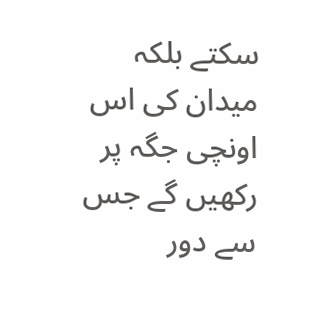سکتے بلکہ میدان کی اس اونچی جگہ پر رکھیں گے جس سے دور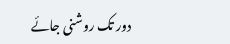دور تک روشنی جائے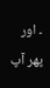۔ اور پھر آپ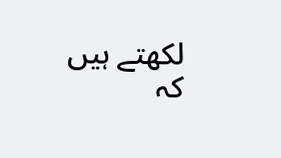لکھتے ہیں کہ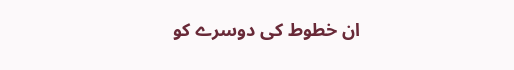ان خطوط کی دوسرے کو